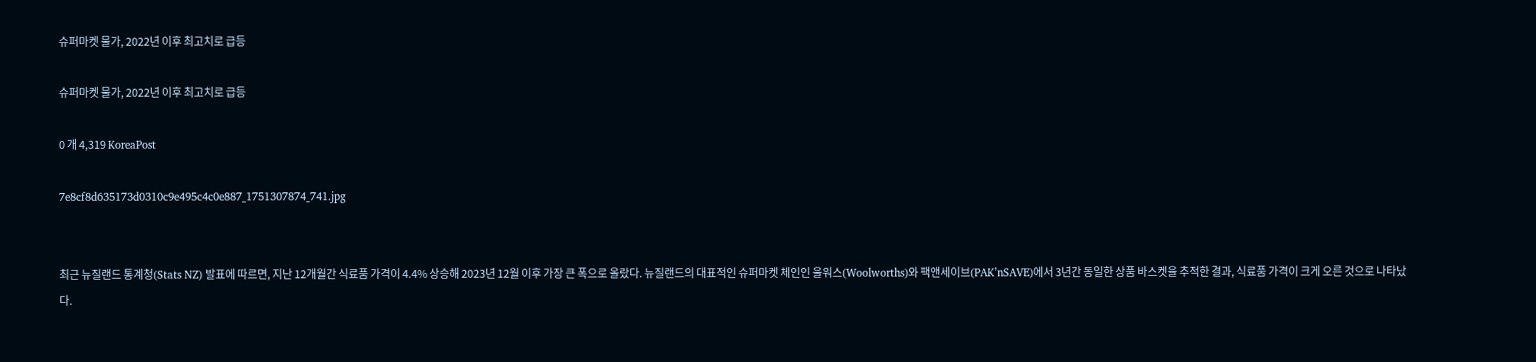슈퍼마켓 물가, 2022년 이후 최고치로 급등

슈퍼마켓 물가, 2022년 이후 최고치로 급등

0 개 4,319 KoreaPost

7e8cf8d635173d0310c9e495c4c0e887_1751307874_741.jpg


최근 뉴질랜드 통계청(Stats NZ) 발표에 따르면, 지난 12개월간 식료품 가격이 4.4% 상승해 2023년 12월 이후 가장 큰 폭으로 올랐다. 뉴질랜드의 대표적인 슈퍼마켓 체인인 울워스(Woolworths)와 팩앤세이브(PAK’nSAVE)에서 3년간 동일한 상품 바스켓을 추적한 결과, 식료품 가격이 크게 오른 것으로 나타났다.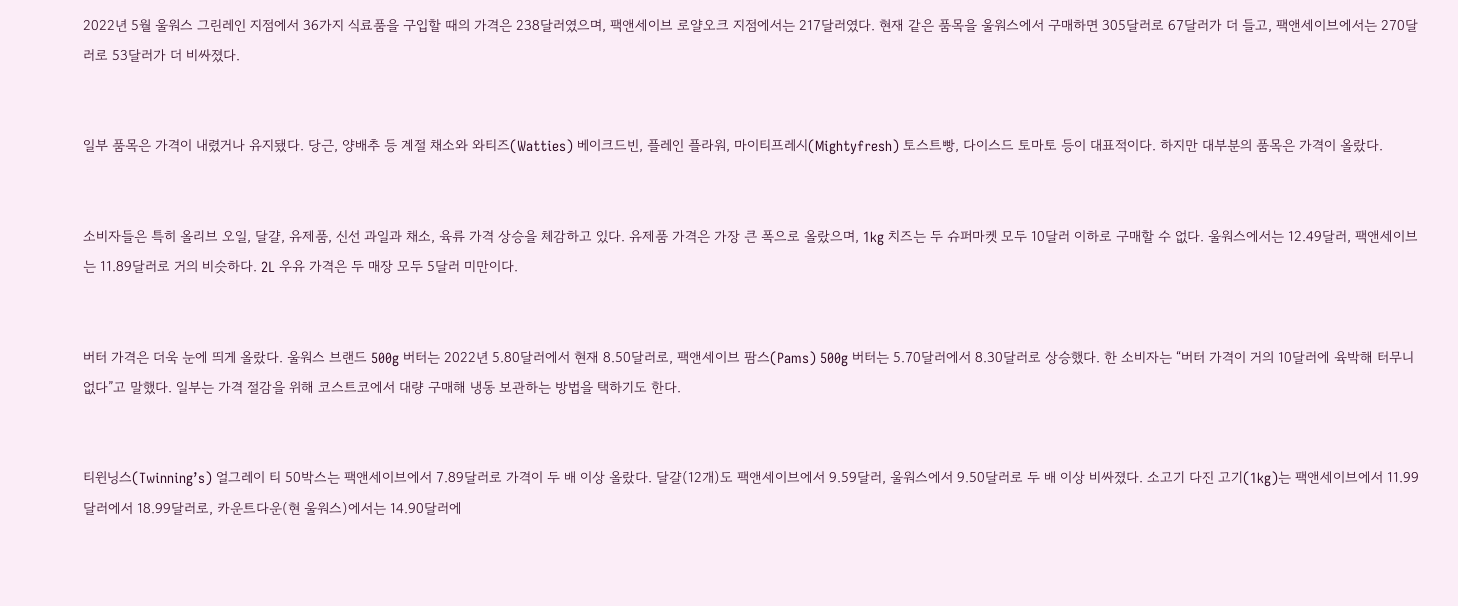2022년 5월 울워스 그린레인 지점에서 36가지 식료품을 구입할 때의 가격은 238달러였으며, 팩앤세이브 로얄오크 지점에서는 217달러였다. 현재 같은 품목을 울워스에서 구매하면 305달러로 67달러가 더 들고, 팩앤세이브에서는 270달러로 53달러가 더 비싸졌다.


일부 품목은 가격이 내렸거나 유지됐다. 당근, 양배추 등 계절 채소와 와티즈(Watties) 베이크드빈, 플레인 플라워, 마이티프레시(Mightyfresh) 토스트빵, 다이스드 토마토 등이 대표적이다. 하지만 대부분의 품목은 가격이 올랐다.


소비자들은 특히 올리브 오일, 달걀, 유제품, 신선 과일과 채소, 육류 가격 상승을 체감하고 있다. 유제품 가격은 가장 큰 폭으로 올랐으며, 1kg 치즈는 두 슈퍼마켓 모두 10달러 이하로 구매할 수 없다. 울워스에서는 12.49달러, 팩앤세이브는 11.89달러로 거의 비슷하다. 2L 우유 가격은 두 매장 모두 5달러 미만이다.


버터 가격은 더욱 눈에 띄게 올랐다. 울워스 브랜드 500g 버터는 2022년 5.80달러에서 현재 8.50달러로, 팩앤세이브 팜스(Pams) 500g 버터는 5.70달러에서 8.30달러로 상승했다. 한 소비자는 “버터 가격이 거의 10달러에 육박해 터무니없다”고 말했다. 일부는 가격 절감을 위해 코스트코에서 대량 구매해 냉동 보관하는 방법을 택하기도 한다.


티윈닝스(Twinning’s) 얼그레이 티 50박스는 팩앤세이브에서 7.89달러로 가격이 두 배 이상 올랐다. 달걀(12개)도 팩앤세이브에서 9.59달러, 울워스에서 9.50달러로 두 배 이상 비싸졌다. 소고기 다진 고기(1kg)는 팩앤세이브에서 11.99달러에서 18.99달러로, 카운트다운(현 울워스)에서는 14.90달러에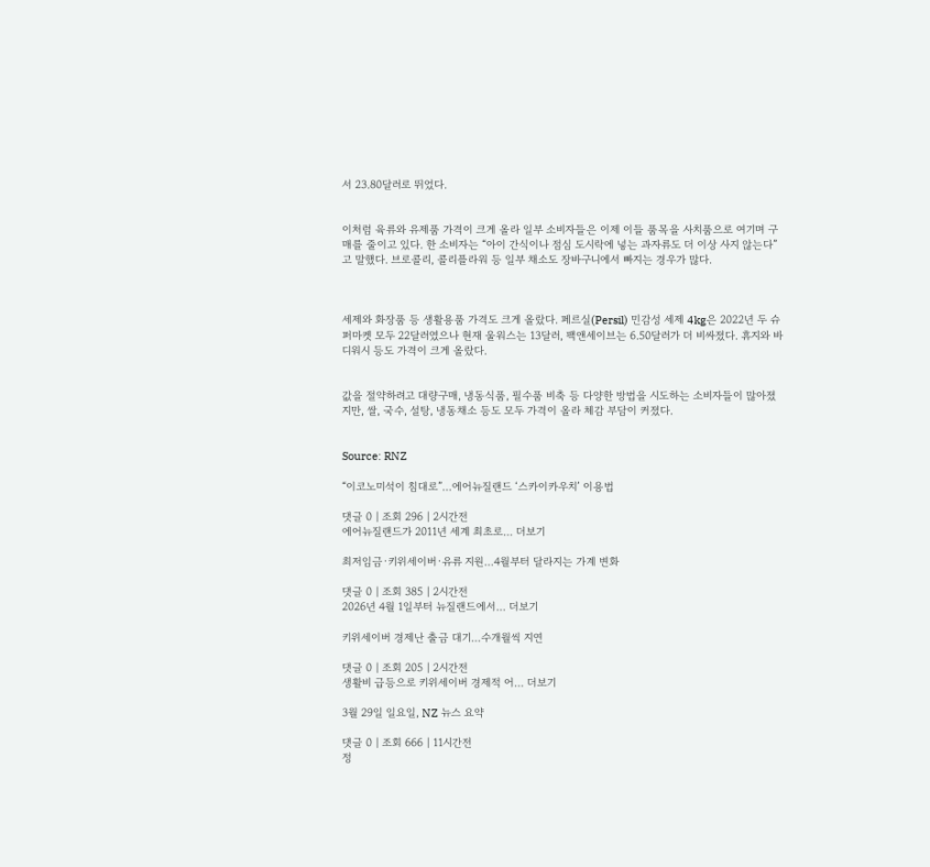서 23.80달러로 뛰었다.


이처럼 육류와 유제품 가격이 크게 올라 일부 소비자들은 이제 이들 품목을 사치품으로 여기며 구매를 줄이고 있다. 한 소비자는 “아이 간식이나 점심 도시락에 넣는 과자류도 더 이상 사지 않는다”고 말했다. 브로콜리, 콜리플라워 등 일부 채소도 장바구니에서 빠지는 경우가 많다.



세제와 화장품 등 생활용품 가격도 크게 올랐다. 페르실(Persil) 민감성 세제 4kg은 2022년 두 슈퍼마켓 모두 22달러였으나 현재 울워스는 13달러, 팩앤세이브는 6.50달러가 더 비싸졌다. 휴지와 바디워시 등도 가격이 크게 올랐다.


값을 절약하려고 대량구매, 냉동식품, 필수품 비축 등 다양한 방법을 시도하는 소비자들이 많아졌지만, 쌀, 국수, 설탕, 냉동채소 등도 모두 가격이 올라 체감 부담이 커졌다.


Source: RNZ

“이코노미석이 침대로”…에어뉴질랜드 ‘스카이카우치’ 이용법

댓글 0 | 조회 296 | 2시간전
에어뉴질랜드가 2011년 세계 최초로… 더보기

최저임금·키위세이버·유류 지원…4월부터 달라지는 가계 변화

댓글 0 | 조회 385 | 2시간전
2026년 4월 1일부터 뉴질랜드에서… 더보기

키위세이버 경제난 출금 대기…수개월씩 지연

댓글 0 | 조회 205 | 2시간전
생활비 급등으로 키위세이버 경제적 어… 더보기

3월 29일 일요일, NZ 뉴스 요약

댓글 0 | 조회 666 | 11시간전
정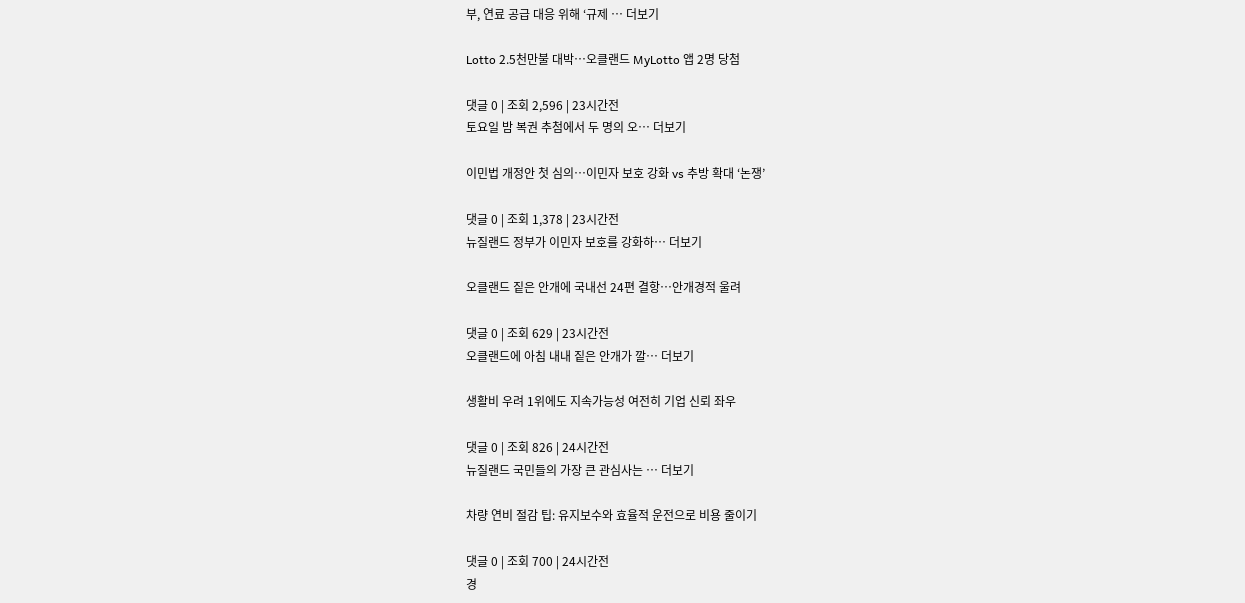부, 연료 공급 대응 위해 ‘규제 … 더보기

Lotto 2.5천만불 대박…오클랜드 MyLotto 앱 2명 당첨

댓글 0 | 조회 2,596 | 23시간전
토요일 밤 복권 추첨에서 두 명의 오… 더보기

이민법 개정안 첫 심의…이민자 보호 강화 vs 추방 확대 ‘논쟁’

댓글 0 | 조회 1,378 | 23시간전
뉴질랜드 정부가 이민자 보호를 강화하… 더보기

오클랜드 짙은 안개에 국내선 24편 결항…안개경적 울려

댓글 0 | 조회 629 | 23시간전
오클랜드에 아침 내내 짙은 안개가 깔… 더보기

생활비 우려 1위에도 지속가능성 여전히 기업 신뢰 좌우

댓글 0 | 조회 826 | 24시간전
뉴질랜드 국민들의 가장 큰 관심사는 … 더보기

차량 연비 절감 팁: 유지보수와 효율적 운전으로 비용 줄이기

댓글 0 | 조회 700 | 24시간전
경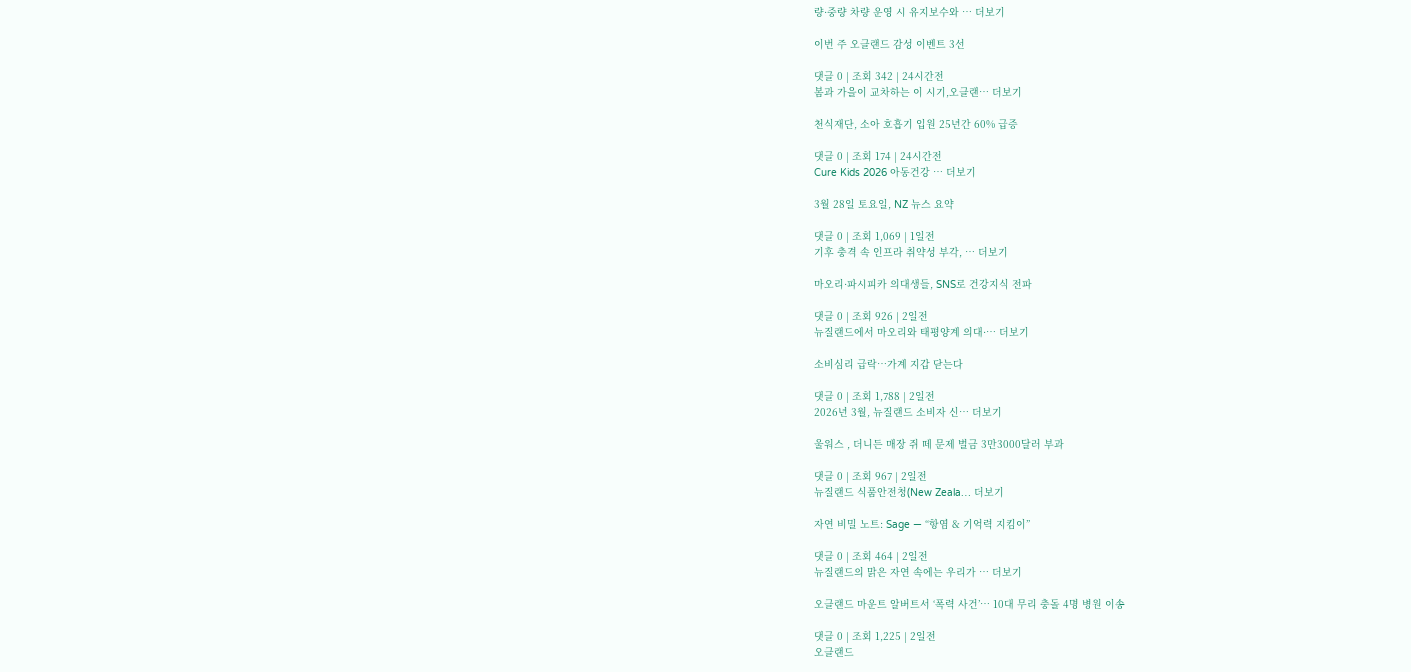량·중량 차량 운영 시 유지보수와 … 더보기

이번 주 오클랜드 감성 이벤트 3선

댓글 0 | 조회 342 | 24시간전
봄과 가을이 교차하는 이 시기,오클랜… 더보기

천식재단, 소아 호흡기 입원 25년간 60% 급증

댓글 0 | 조회 174 | 24시간전
Cure Kids 2026 아동건강 … 더보기

3월 28일 토요일, NZ 뉴스 요약

댓글 0 | 조회 1,069 | 1일전
기후 충격 속 인프라 취약성 부각, … 더보기

마오리·파시피카 의대생들, SNS로 건강지식 전파

댓글 0 | 조회 926 | 2일전
뉴질랜드에서 마오리와 태평양계 의대·… 더보기

소비심리 급락…가계 지갑 닫는다

댓글 0 | 조회 1,788 | 2일전
2026년 3월, 뉴질랜드 소비자 신… 더보기

울워스 , 더니든 매장 쥐 떼 문제 벌금 3만3000달러 부과

댓글 0 | 조회 967 | 2일전
뉴질랜드 식품안전청(New Zeala… 더보기

자연 비밀 노트: Sage — “항염 & 기억력 지킴이”

댓글 0 | 조회 464 | 2일전
뉴질랜드의 맑은 자연 속에는 우리가 … 더보기

오클랜드 마운트 알버트서 ‘폭력 사건’… 10대 무리 충돌 4명 병원 이송

댓글 0 | 조회 1,225 | 2일전
오클랜드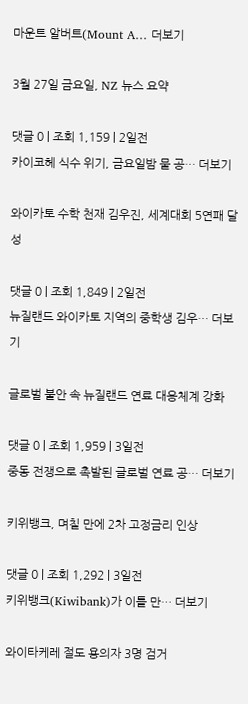마운트 알버트(Mount A… 더보기

3월 27일 금요일, NZ 뉴스 요약

댓글 0 | 조회 1,159 | 2일전
카이코헤 식수 위기, 금요일밤 물 공… 더보기

와이카토 수학 천재 김우진, 세계대회 5연패 달성

댓글 0 | 조회 1,849 | 2일전
뉴질랜드 와이카토 지역의 중학생 김우… 더보기

글로벌 불안 속 뉴질랜드 연료 대응체계 강화

댓글 0 | 조회 1,959 | 3일전
중동 전쟁으로 촉발된 글로벌 연료 공… 더보기

키위뱅크, 며칠 만에 2차 고정금리 인상

댓글 0 | 조회 1,292 | 3일전
키위뱅크(Kiwibank)가 이틀 만… 더보기

와이타케레 절도 용의자 3명 검거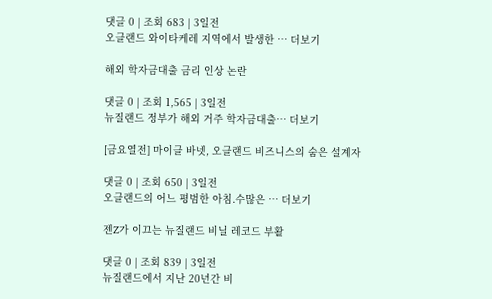댓글 0 | 조회 683 | 3일전
오클랜드 와이타케레 지역에서 발생한 … 더보기

해외 학자금대출 금리 인상 논란

댓글 0 | 조회 1,565 | 3일전
뉴질랜드 정부가 해외 거주 학자금대출… 더보기

[금요열전] 마이클 바넷, 오클랜드 비즈니스의 숨은 설계자

댓글 0 | 조회 650 | 3일전
오클랜드의 어느 평범한 아침.수많은 … 더보기

젠Z가 이끄는 뉴질랜드 비닐 레코드 부활

댓글 0 | 조회 839 | 3일전
뉴질랜드에서 지난 20년간 비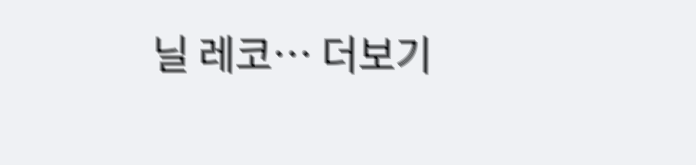닐 레코… 더보기